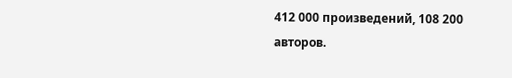412 000 произведений, 108 200 авторов.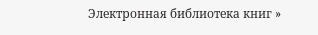Электронная библиотека книг »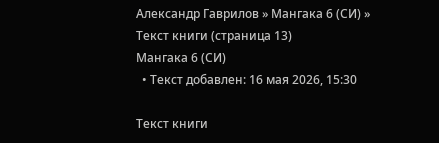Александр Гаврилов » Мангака 6 (СИ) » Текст книги (страница 13)
Мангака 6 (СИ)
  • Текст добавлен: 16 мая 2026, 15:30

Текст книги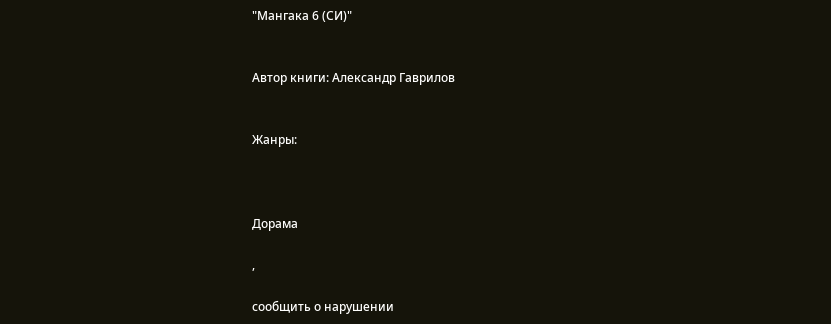"Мангака 6 (СИ)"


Автор книги: Александр Гаврилов


Жанры:



Дорама

,

сообщить о нарушении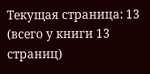Текущая страница: 13 (всего у книги 13 страниц)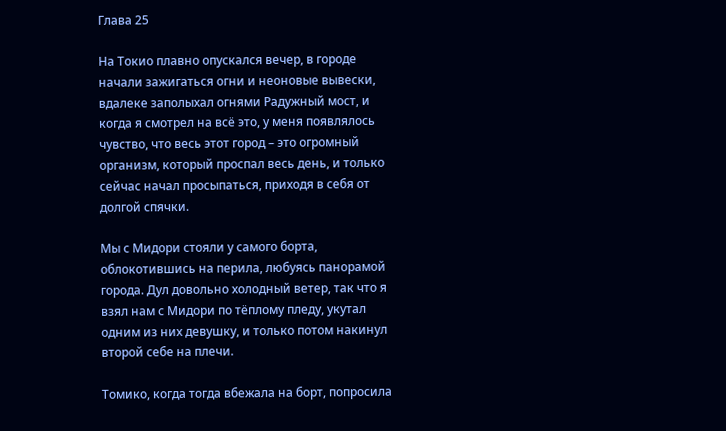Глава 25

На Токио плавно опускался вечер, в городе начали зажигаться огни и неоновые вывески, вдалеке заполыхал огнями Радужный мост, и когда я смотрел на всё это, у меня появлялось чувство, что весь этот город – это огромный организм, который проспал весь день, и только сейчас начал просыпаться, приходя в себя от долгой спячки.

Мы с Мидори стояли у самого борта, облокотившись на перила, любуясь панорамой города. Дул довольно холодный ветер, так что я взял нам с Мидори по тёплому пледу, укутал одним из них девушку, и только потом накинул второй себе на плечи.

Томико, когда тогда вбежала на борт, попросила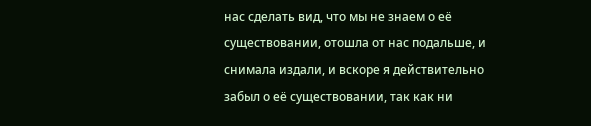нас сделать вид, что мы не знаем о её существовании, отошла от нас подальше, и снимала издали, и вскоре я действительно забыл о её существовании, так как ни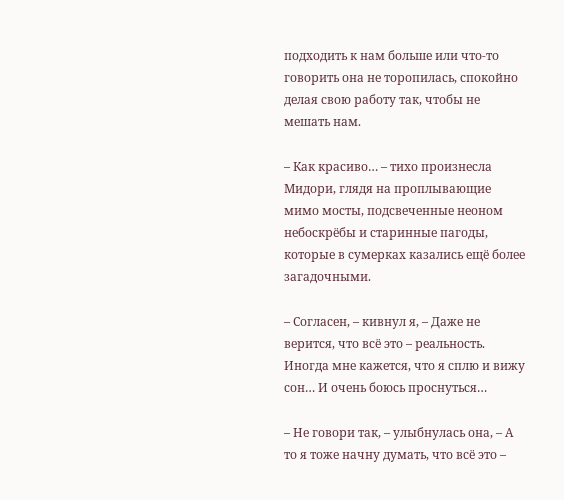подходить к нам больше или что-то говорить она не торопилась, спокойно делая свою работу так, чтобы не мешать нам.

– Как красиво… – тихо произнесла Мидори, глядя на проплывающие мимо мосты, подсвеченные неоном небоскрёбы и старинные пагоды, которые в сумерках казались ещё более загадочными.

– Согласен, – кивнул я, – Даже не верится, что всё это – реальность. Иногда мне кажется, что я сплю и вижу сон… И очень боюсь проснуться…

– Не говори так, – улыбнулась она, – А то я тоже начну думать, что всё это –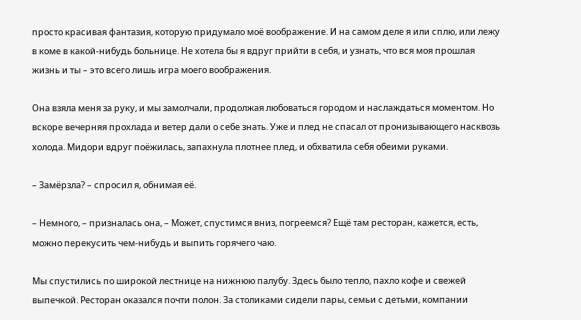просто красивая фантазия, которую придумало моё воображение. И на самом деле я или сплю, или лежу в коме в какой-нибудь больнице. Не хотела бы я вдруг прийти в себя, и узнать, что вся моя прошлая жизнь и ты – это всего лишь игра моего воображения.

Она взяла меня за руку, и мы замолчали, продолжая любоваться городом и наслаждаться моментом. Но вскоре вечерняя прохлада и ветер дали о себе знать. Уже и плед не спасал от пронизывающего насквозь холода. Мидори вдруг поёжилась, запахнула плотнее плед, и обхватила себя обеими руками.

– Замёрзла? – спросил я, обнимая её.

– Немного, – призналась она, – Может, спустимся вниз, погреемся? Ещё там ресторан, кажется, есть, можно перекусить чем-нибудь и выпить горячего чаю.

Мы спустились по широкой лестнице на нижнюю палубу. Здесь было тепло, пахло кофе и свежей выпечкой. Ресторан оказался почти полон. За столиками сидели пары, семьи с детьми, компании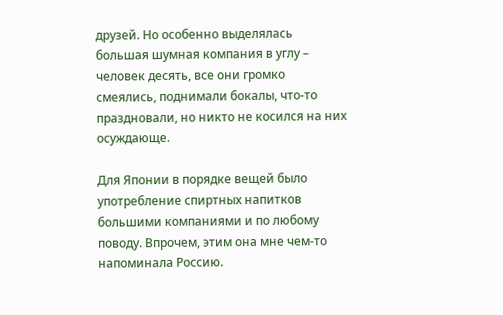друзей. Но особенно выделялась большая шумная компания в углу – человек десять, все они громко смеялись, поднимали бокалы, что-то праздновали, но никто не косился на них осуждающе.

Для Японии в порядке вещей было употребление спиртных напитков большими компаниями и по любому поводу. Впрочем, этим она мне чем-то напоминала Россию.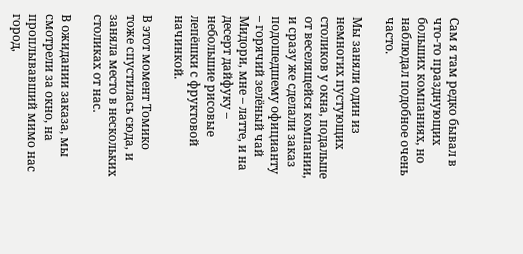Сам я там редко бывал в что-то празднующих больших компаниях, но наблюдал подобное очень часто.

Мы заняли один из немногих пустующих столиков у окна, подальше от веселящейся компании, и сразу же сделали заказ подошедшему официанту – горячий зелёный чай Мидори, мне – латте, и на десерт дайфуку – небольшие рисовые лепёшки с фруктовой начинкой.

В этот момент Томико тоже спустилась сюда, и заняла место в нескольких столиках от нас.

В ожидании заказа, мы смотрели за окно, на проплывавший мимо нас город,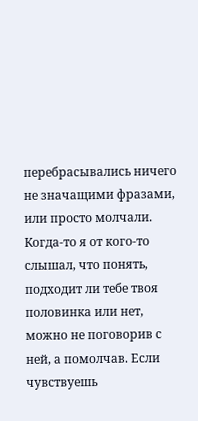перебрасывались ничего не значащими фразами, или просто молчали. Когда-то я от кого-то слышал, что понять, подходит ли тебе твоя половинка или нет, можно не поговорив с ней, а помолчав. Если чувствуешь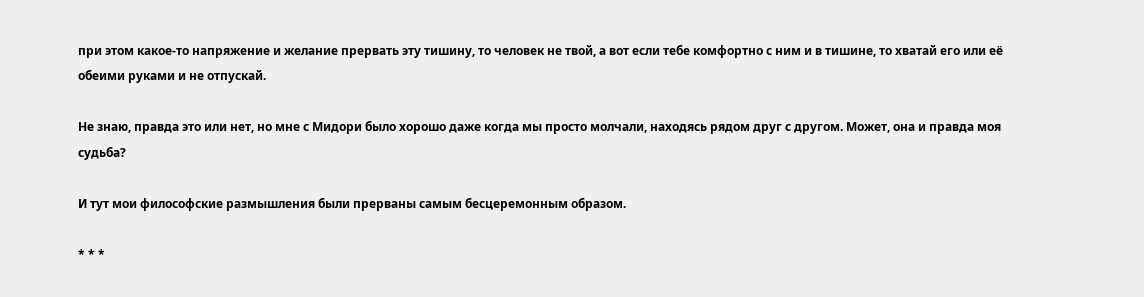при этом какое-то напряжение и желание прервать эту тишину, то человек не твой, а вот если тебе комфортно с ним и в тишине, то хватай его или её обеими руками и не отпускай.

Не знаю, правда это или нет, но мне с Мидори было хорошо даже когда мы просто молчали, находясь рядом друг с другом. Может, она и правда моя судьба?

И тут мои философские размышления были прерваны самым бесцеремонным образом.

* * *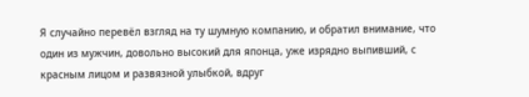Я случайно перевёл взгляд на ту шумную компанию, и обратил внимание, что один из мужчин, довольно высокий для японца, уже изрядно выпивший, с красным лицом и развязной улыбкой, вдруг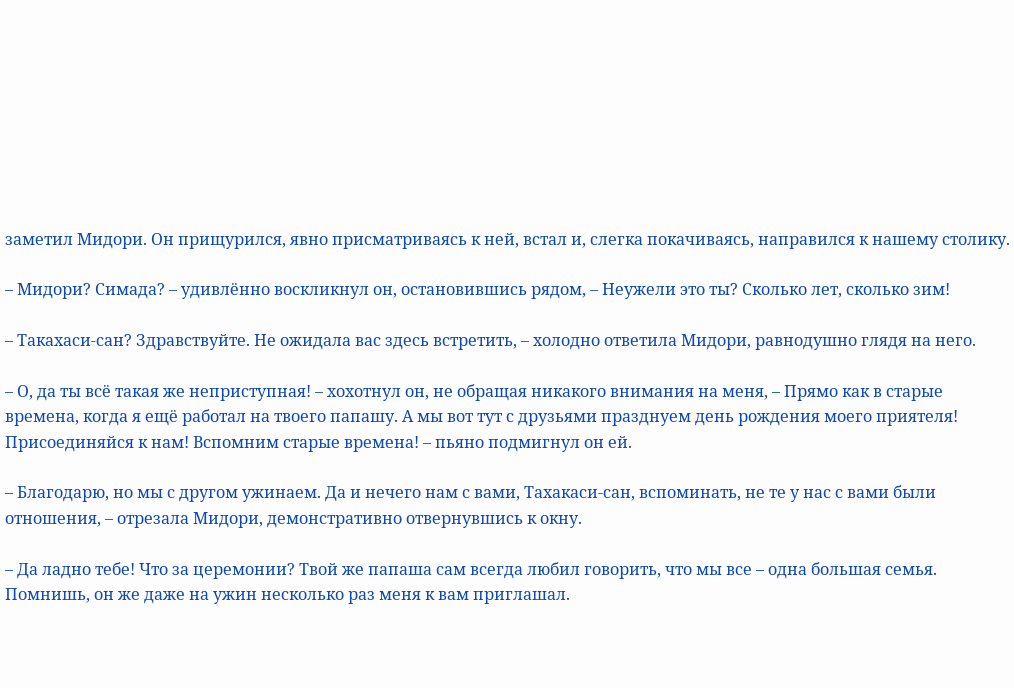заметил Мидори. Он прищурился, явно присматриваясь к ней, встал и, слегка покачиваясь, направился к нашему столику.

– Мидори? Симада? – удивлённо воскликнул он, остановившись рядом, – Неужели это ты? Сколько лет, сколько зим!

– Такахаси-сан? Здравствуйте. Не ожидала вас здесь встретить, – холодно ответила Мидори, равнодушно глядя на него.

– О, да ты всё такая же неприступная! – хохотнул он, не обращая никакого внимания на меня, – Прямо как в старые времена, когда я ещё работал на твоего папашу. А мы вот тут с друзьями празднуем день рождения моего приятеля! Присоединяйся к нам! Вспомним старые времена! – пьяно подмигнул он ей.

– Благодарю, но мы с другом ужинаем. Да и нечего нам с вами, Тахакаси-сан, вспоминать, не те у нас с вами были отношения, – отрезала Мидори, демонстративно отвернувшись к окну.

– Да ладно тебе! Что за церемонии? Твой же папаша сам всегда любил говорить, что мы все – одна большая семья. Помнишь, он же даже на ужин несколько раз меня к вам приглашал.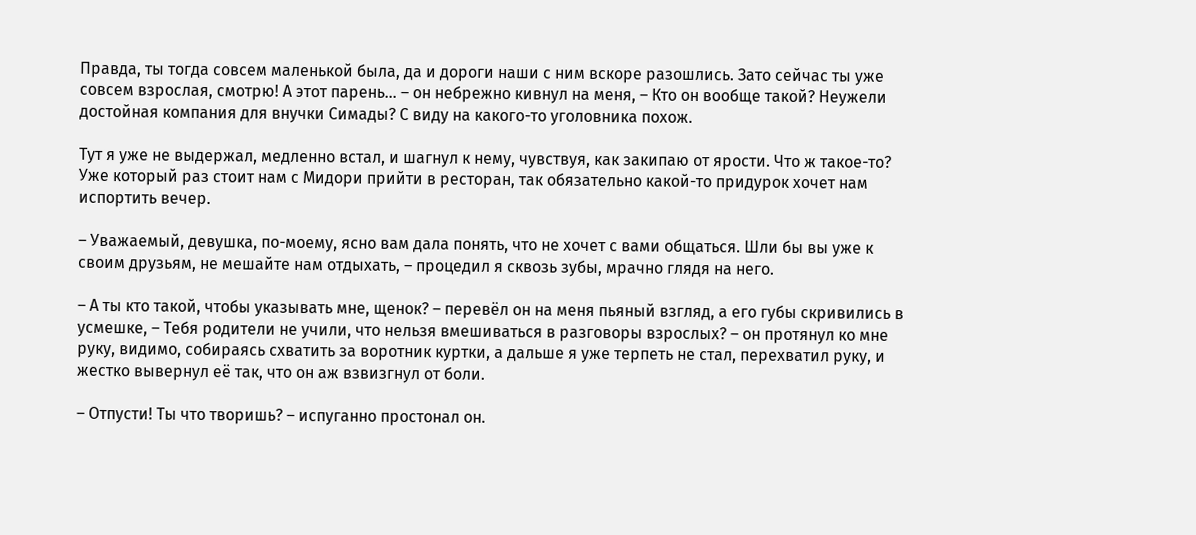Правда, ты тогда совсем маленькой была, да и дороги наши с ним вскоре разошлись. Зато сейчас ты уже совсем взрослая, смотрю! А этот парень… – он небрежно кивнул на меня, – Кто он вообще такой? Неужели достойная компания для внучки Симады? С виду на какого-то уголовника похож.

Тут я уже не выдержал, медленно встал, и шагнул к нему, чувствуя, как закипаю от ярости. Что ж такое-то? Уже который раз стоит нам с Мидори прийти в ресторан, так обязательно какой-то придурок хочет нам испортить вечер.

– Уважаемый, девушка, по-моему, ясно вам дала понять, что не хочет с вами общаться. Шли бы вы уже к своим друзьям, не мешайте нам отдыхать, – процедил я сквозь зубы, мрачно глядя на него.

– А ты кто такой, чтобы указывать мне, щенок? – перевёл он на меня пьяный взгляд, а его губы скривились в усмешке, – Тебя родители не учили, что нельзя вмешиваться в разговоры взрослых? – он протянул ко мне руку, видимо, собираясь схватить за воротник куртки, а дальше я уже терпеть не стал, перехватил руку, и жестко вывернул её так, что он аж взвизгнул от боли.

– Отпусти! Ты что творишь? – испуганно простонал он.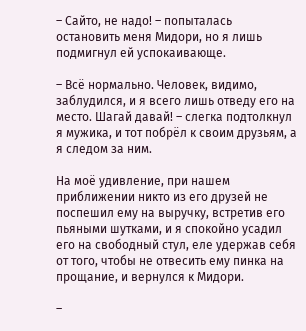– Сайто, не надо! – попыталась остановить меня Мидори, но я лишь подмигнул ей успокаивающе.

– Всё нормально. Человек, видимо, заблудился, и я всего лишь отведу его на место. Шагай давай! – слегка подтолкнул я мужика, и тот побрёл к своим друзьям, а я следом за ним.

На моё удивление, при нашем приближении никто из его друзей не поспешил ему на выручку, встретив его пьяными шутками, и я спокойно усадил его на свободный стул, еле удержав себя от того, чтобы не отвесить ему пинка на прощание, и вернулся к Мидори.

–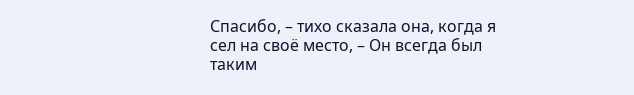Спасибо, – тихо сказала она, когда я сел на своё место, – Он всегда был таким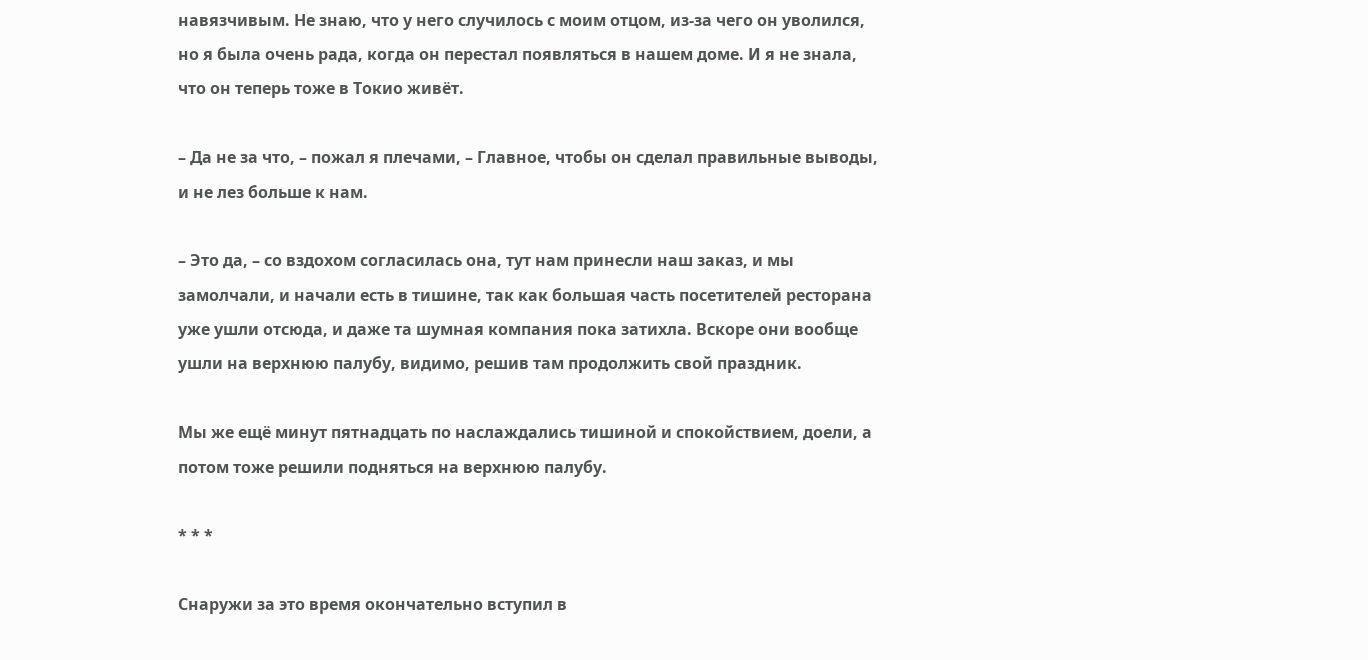навязчивым. Не знаю, что у него случилось с моим отцом, из-за чего он уволился, но я была очень рада, когда он перестал появляться в нашем доме. И я не знала, что он теперь тоже в Токио живёт.

– Да не за что, – пожал я плечами, – Главное, чтобы он сделал правильные выводы, и не лез больше к нам.

– Это да, – со вздохом согласилась она, тут нам принесли наш заказ, и мы замолчали, и начали есть в тишине, так как большая часть посетителей ресторана уже ушли отсюда, и даже та шумная компания пока затихла. Вскоре они вообще ушли на верхнюю палубу, видимо, решив там продолжить свой праздник.

Мы же ещё минут пятнадцать по наслаждались тишиной и спокойствием, доели, а потом тоже решили подняться на верхнюю палубу.

* * *

Снаружи за это время окончательно вступил в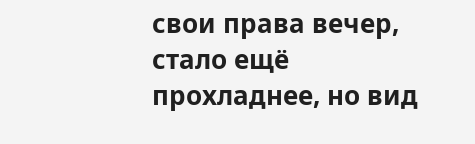свои права вечер, стало ещё прохладнее, но вид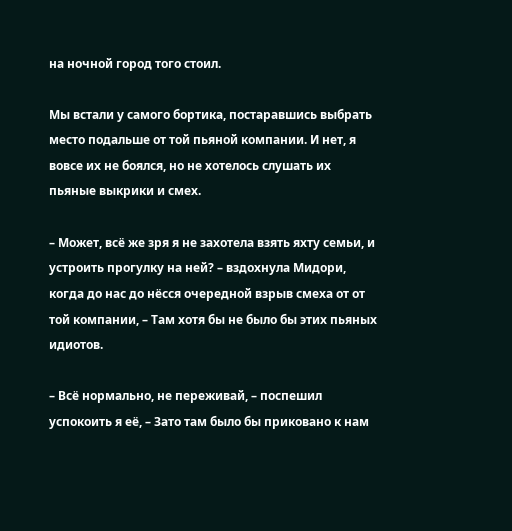на ночной город того стоил.

Мы встали у самого бортика, постаравшись выбрать место подальше от той пьяной компании. И нет, я вовсе их не боялся, но не хотелось слушать их пьяные выкрики и смех.

– Может, всё же зря я не захотела взять яхту семьи, и устроить прогулку на ней? – вздохнула Мидори, когда до нас до нёсся очередной взрыв смеха от от той компании, – Там хотя бы не было бы этих пьяных идиотов.

– Всё нормально, не переживай, – поспешил успокоить я её, – Зато там было бы приковано к нам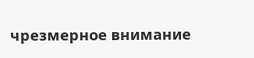чрезмерное внимание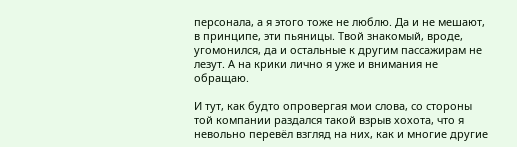персонала, а я этого тоже не люблю. Да и не мешают, в принципе, эти пьяницы. Твой знакомый, вроде, угомонился, да и остальные к другим пассажирам не лезут. А на крики лично я уже и внимания не обращаю.

И тут, как будто опровергая мои слова, со стороны той компании раздался такой взрыв хохота, что я невольно перевёл взгляд на них, как и многие другие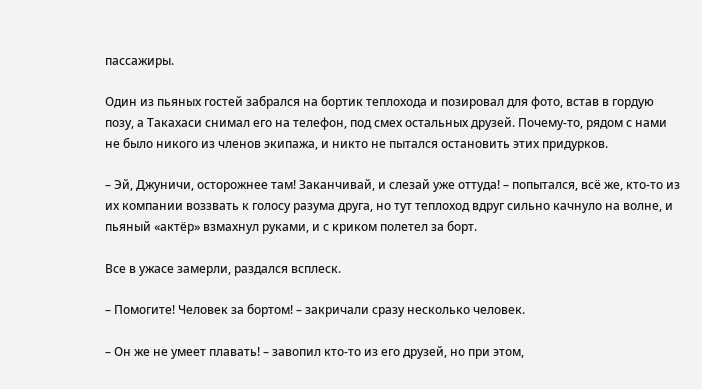пассажиры.

Один из пьяных гостей забрался на бортик теплохода и позировал для фото, встав в гордую позу, а Такахаси снимал его на телефон, под смех остальных друзей. Почему-то, рядом с нами не было никого из членов экипажа, и никто не пытался остановить этих придурков.

– Эй, Джуничи, осторожнее там! Заканчивай, и слезай уже оттуда! – попытался, всё же, кто-то из их компании воззвать к голосу разума друга, но тут теплоход вдруг сильно качнуло на волне, и пьяный «актёр» взмахнул руками, и с криком полетел за борт.

Все в ужасе замерли, раздался всплеск.

– Помогите! Человек за бортом! – закричали сразу несколько человек.

– Он же не умеет плавать! – завопил кто-то из его друзей, но при этом,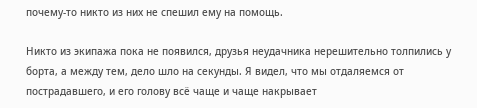почему-то никто из них не спешил ему на помощь.

Никто из экипажа пока не появился, друзья неудачника нерешительно толпились у борта, а между тем, дело шло на секунды. Я видел, что мы отдаляемся от пострадавшего, и его голову всё чаще и чаще накрывает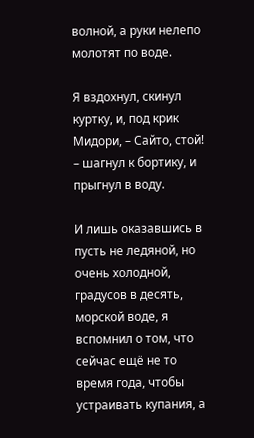волной, а руки нелепо молотят по воде.

Я вздохнул, скинул куртку, и, под крик Мидори, – Сайто, стой! – шагнул к бортику, и прыгнул в воду.

И лишь оказавшись в пусть не ледяной, но очень холодной, градусов в десять, морской воде, я вспомнил о том, что сейчас ещё не то время года, чтобы устраивать купания, а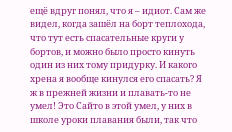ещё вдруг понял, что я – идиот. Сам же видел, когда зашёл на борт теплохода, что тут есть спасательные круги у бортов, и можно было просто кинуть один из них тому придурку. И какого хрена я вообще кинулся его спасать? Я ж в прежней жизни и плавать-то не умел! Это Сайто в этой умел, у них в школе уроки плавания были, так что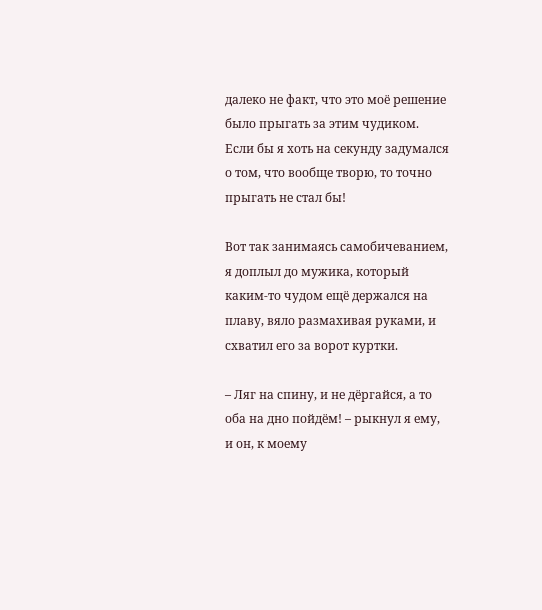далеко не факт, что это моё решение было прыгать за этим чудиком. Если бы я хоть на секунду задумался о том, что вообще творю, то точно прыгать не стал бы!

Вот так занимаясь самобичеванием, я доплыл до мужика, который каким-то чудом ещё держался на плаву, вяло размахивая руками, и схватил его за ворот куртки.

– Ляг на спину, и не дёргайся, а то оба на дно пойдём! – рыкнул я ему, и он, к моему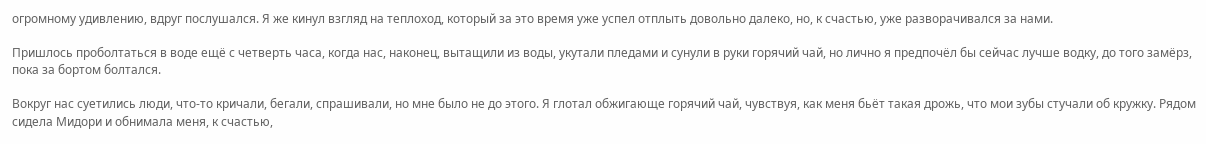огромному удивлению, вдруг послушался. Я же кинул взгляд на теплоход, который за это время уже успел отплыть довольно далеко, но, к счастью, уже разворачивался за нами.

Пришлось проболтаться в воде ещё с четверть часа, когда нас, наконец, вытащили из воды, укутали пледами и сунули в руки горячий чай, но лично я предпочёл бы сейчас лучше водку, до того замёрз, пока за бортом болтался.

Вокруг нас суетились люди, что-то кричали, бегали, спрашивали, но мне было не до этого. Я глотал обжигающе горячий чай, чувствуя, как меня бьёт такая дрожь, что мои зубы стучали об кружку. Рядом сидела Мидори и обнимала меня, к счастью,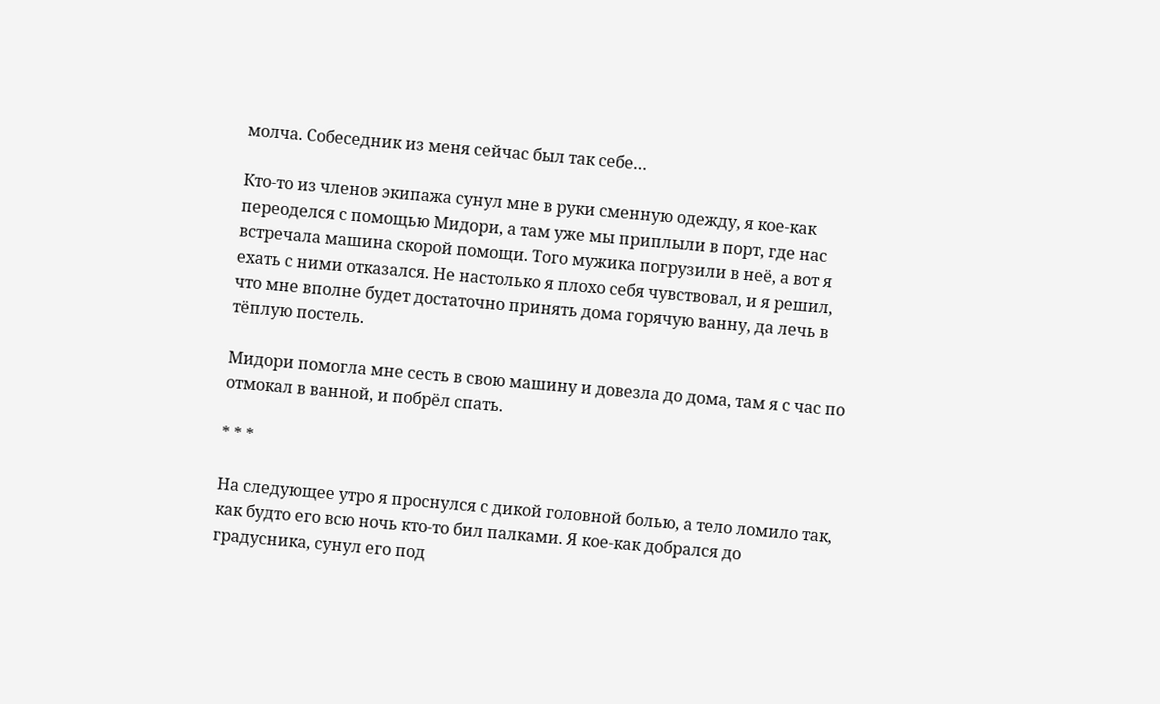молча. Собеседник из меня сейчас был так себе…

Кто-то из членов экипажа сунул мне в руки сменную одежду, я кое-как переоделся с помощью Мидори, а там уже мы приплыли в порт, где нас встречала машина скорой помощи. Того мужика погрузили в неё, а вот я ехать с ними отказался. Не настолько я плохо себя чувствовал, и я решил, что мне вполне будет достаточно принять дома горячую ванну, да лечь в тёплую постель.

Мидори помогла мне сесть в свою машину и довезла до дома, там я с час по отмокал в ванной, и побрёл спать.

* * *

На следующее утро я проснулся с дикой головной болью, а тело ломило так, как будто его всю ночь кто-то бил палками. Я кое-как добрался до градусника, сунул его под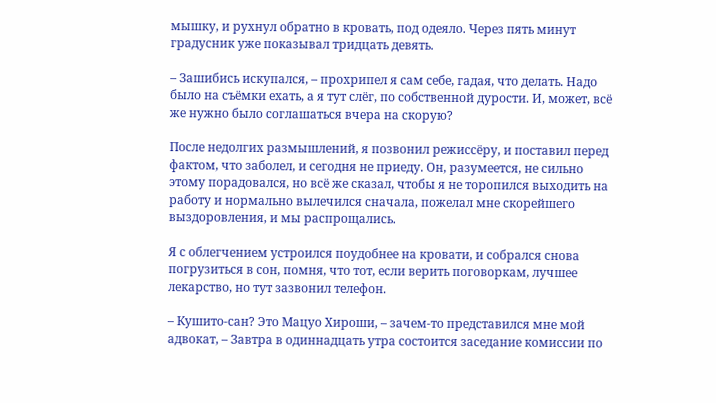мышку, и рухнул обратно в кровать, под одеяло. Через пять минут градусник уже показывал тридцать девять.

– Зашибись искупался, – прохрипел я сам себе, гадая, что делать. Надо было на съёмки ехать, а я тут слёг, по собственной дурости. И, может, всё же нужно было соглашаться вчера на скорую?

После недолгих размышлений, я позвонил режиссёру, и поставил перед фактом, что заболел, и сегодня не приеду. Он, разумеется, не сильно этому порадовался, но всё же сказал, чтобы я не торопился выходить на работу и нормально вылечился сначала, пожелал мне скорейшего выздоровления, и мы распрощались.

Я с облегчением устроился поудобнее на кровати, и собрался снова погрузиться в сон, помня, что тот, если верить поговоркам, лучшее лекарство, но тут зазвонил телефон.

– Кушито-сан? Это Мацуо Хироши, – зачем-то представился мне мой адвокат, – Завтра в одиннадцать утра состоится заседание комиссии по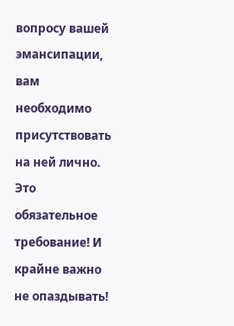вопросу вашей эмансипации, вам необходимо присутствовать на ней лично. Это обязательное требование! И крайне важно не опаздывать!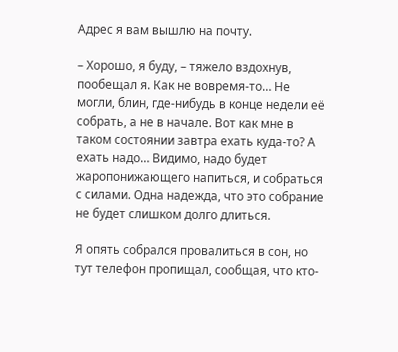Адрес я вам вышлю на почту.

– Хорошо, я буду, – тяжело вздохнув, пообещал я. Как не вовремя-то… Не могли, блин, где-нибудь в конце недели её собрать, а не в начале. Вот как мне в таком состоянии завтра ехать куда-то? А ехать надо… Видимо, надо будет жаропонижающего напиться, и собраться с силами. Одна надежда, что это собрание не будет слишком долго длиться.

Я опять собрался провалиться в сон, но тут телефон пропищал, сообщая, что кто-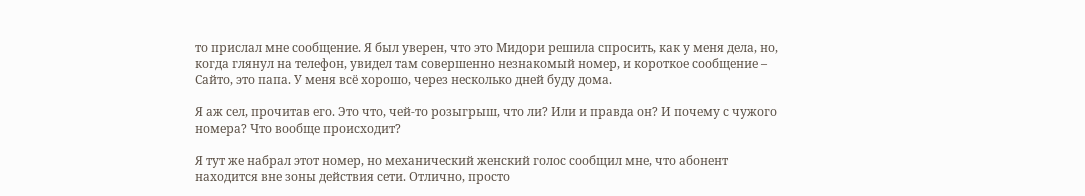то прислал мне сообщение. Я был уверен, что это Мидори решила спросить, как у меня дела, но, когда глянул на телефон, увидел там совершенно незнакомый номер, и короткое сообщение – Сайто, это папа. У меня всё хорошо, через несколько дней буду дома.

Я аж сел, прочитав его. Это что, чей-то розыгрыш, что ли? Или и правда он? И почему с чужого номера? Что вообще происходит?

Я тут же набрал этот номер, но механический женский голос сообщил мне, что абонент находится вне зоны действия сети. Отлично, просто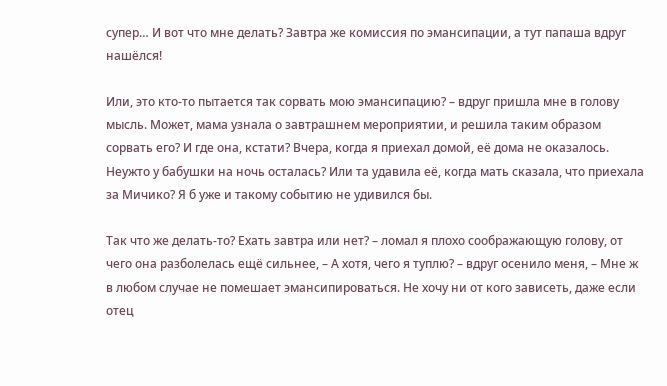супер… И вот что мне делать? Завтра же комиссия по эмансипации, а тут папаша вдруг нашёлся!

Или, это кто-то пытается так сорвать мою эмансипацию? – вдруг пришла мне в голову мысль. Может, мама узнала о завтрашнем мероприятии, и решила таким образом сорвать его? И где она, кстати? Вчера, когда я приехал домой, её дома не оказалось. Неужто у бабушки на ночь осталась? Или та удавила её, когда мать сказала, что приехала за Мичико? Я б уже и такому событию не удивился бы.

Так что же делать-то? Ехать завтра или нет? – ломал я плохо соображающую голову, от чего она разболелась ещё сильнее, – А хотя, чего я туплю? – вдруг осенило меня, – Мне ж в любом случае не помешает эмансипироваться. Не хочу ни от кого зависеть, даже если отец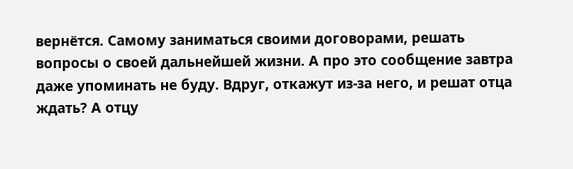вернётся. Самому заниматься своими договорами, решать вопросы о своей дальнейшей жизни. А про это сообщение завтра даже упоминать не буду. Вдруг, откажут из-за него, и решат отца ждать? А отцу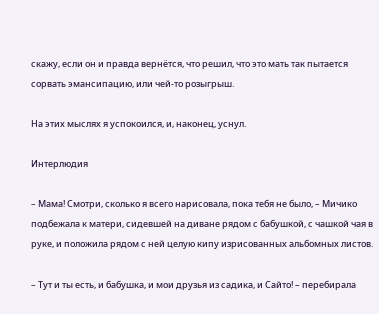скажу, если он и правда вернётся, что решил, что это мать так пытается сорвать эмансипацию, или чей-то розыгрыш.

На этих мыслях я успокоился, и, наконец, уснул.

Интерлюдия

– Мама! Смотри, сколько я всего нарисовала, пока тебя не было, – Мичико подбежала к матери, сидевшей на диване рядом с бабушкой, с чашкой чая в руке, и положила рядом с ней целую кипу изрисованных альбомных листов.

– Тут и ты есть, и бабушка, и мои друзья из садика, и Сайто! – перебирала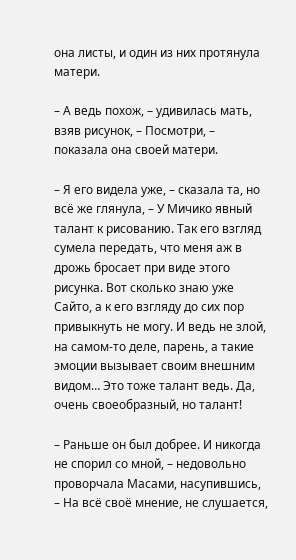она листы, и один из них протянула матери.

– А ведь похож, – удивилась мать, взяв рисунок, – Посмотри, – показала она своей матери.

– Я его видела уже, – сказала та, но всё же глянула, – У Мичико явный талант к рисованию. Так его взгляд сумела передать, что меня аж в дрожь бросает при виде этого рисунка. Вот сколько знаю уже Сайто, а к его взгляду до сих пор привыкнуть не могу. И ведь не злой, на самом-то деле, парень, а такие эмоции вызывает своим внешним видом… Это тоже талант ведь. Да, очень своеобразный, но талант!

– Раньше он был добрее. И никогда не спорил со мной, – недовольно проворчала Масами, насупившись, – На всё своё мнение, не слушается,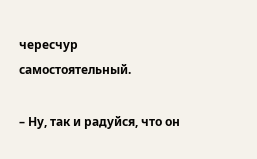чересчур самостоятельный.

– Ну, так и радуйся, что он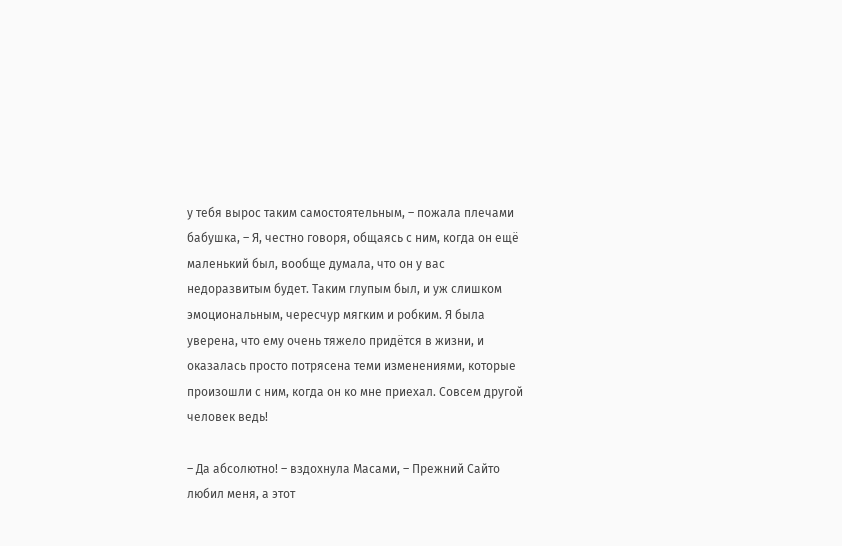у тебя вырос таким самостоятельным, – пожала плечами бабушка, – Я, честно говоря, общаясь с ним, когда он ещё маленький был, вообще думала, что он у вас недоразвитым будет. Таким глупым был, и уж слишком эмоциональным, чересчур мягким и робким. Я была уверена, что ему очень тяжело придётся в жизни, и оказалась просто потрясена теми изменениями, которые произошли с ним, когда он ко мне приехал. Совсем другой человек ведь!

– Да абсолютно! – вздохнула Масами, – Прежний Сайто любил меня, а этот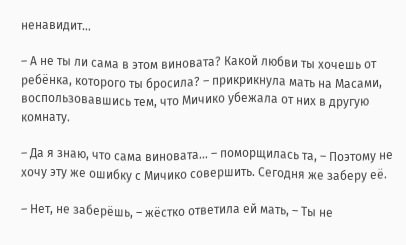ненавидит…

– А не ты ли сама в этом виновата? Какой любви ты хочешь от ребёнка, которого ты бросила? – прикрикнула мать на Масами, воспользовавшись тем, что Мичико убежала от них в другую комнату.

– Да я знаю, что сама виновата… – поморщилась та, – Поэтому не хочу эту же ошибку с Мичико совершить. Сегодня же заберу её.

– Нет, не заберёшь, – жёстко ответила ей мать, – Ты не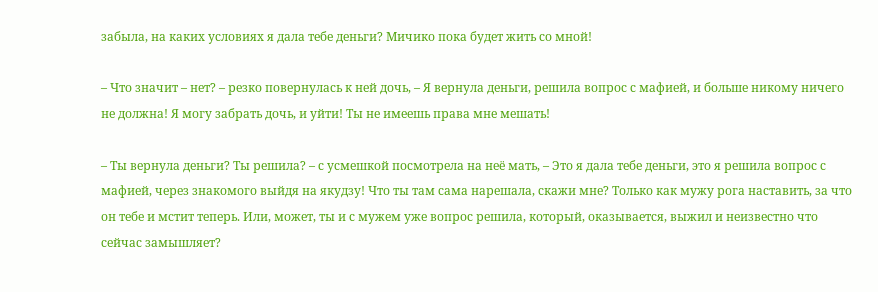забыла, на каких условиях я дала тебе деньги? Мичико пока будет жить со мной!

– Что значит – нет? – резко повернулась к ней дочь, – Я вернула деньги, решила вопрос с мафией, и больше никому ничего не должна! Я могу забрать дочь, и уйти! Ты не имеешь права мне мешать!

– Ты вернула деньги? Ты решила? – с усмешкой посмотрела на неё мать, – Это я дала тебе деньги, это я решила вопрос с мафией, через знакомого выйдя на якудзу! Что ты там сама нарешала, скажи мне? Только как мужу рога наставить, за что он тебе и мстит теперь. Или, может, ты и с мужем уже вопрос решила, который, оказывается, выжил и неизвестно что сейчас замышляет?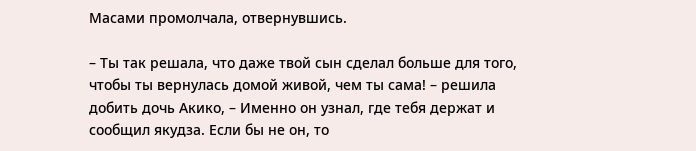Масами промолчала, отвернувшись.

– Ты так решала, что даже твой сын сделал больше для того, чтобы ты вернулась домой живой, чем ты сама! – решила добить дочь Акико, – Именно он узнал, где тебя держат и сообщил якудза. Если бы не он, то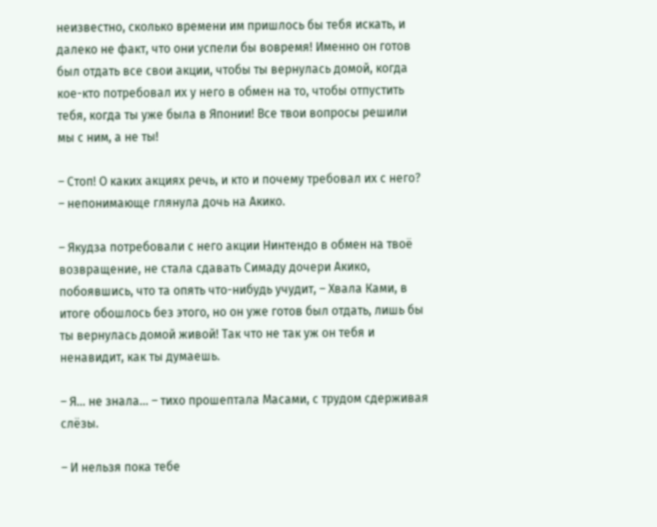неизвестно, сколько времени им пришлось бы тебя искать, и далеко не факт, что они успели бы вовремя! Именно он готов был отдать все свои акции, чтобы ты вернулась домой, когда кое-кто потребовал их у него в обмен на то, чтобы отпустить тебя, когда ты уже была в Японии! Все твои вопросы решили мы с ним, а не ты!

– Стоп! О каких акциях речь, и кто и почему требовал их с него? – непонимающе глянула дочь на Акико.

– Якудза потребовали с него акции Нинтендо в обмен на твоё возвращение, не стала сдавать Симаду дочери Акико, побоявшись, что та опять что-нибудь учудит, – Хвала Ками, в итоге обошлось без этого, но он уже готов был отдать, лишь бы ты вернулась домой живой! Так что не так уж он тебя и ненавидит, как ты думаешь.

– Я… не знала… – тихо прошептала Масами, с трудом сдерживая слёзы.

– И нельзя пока тебе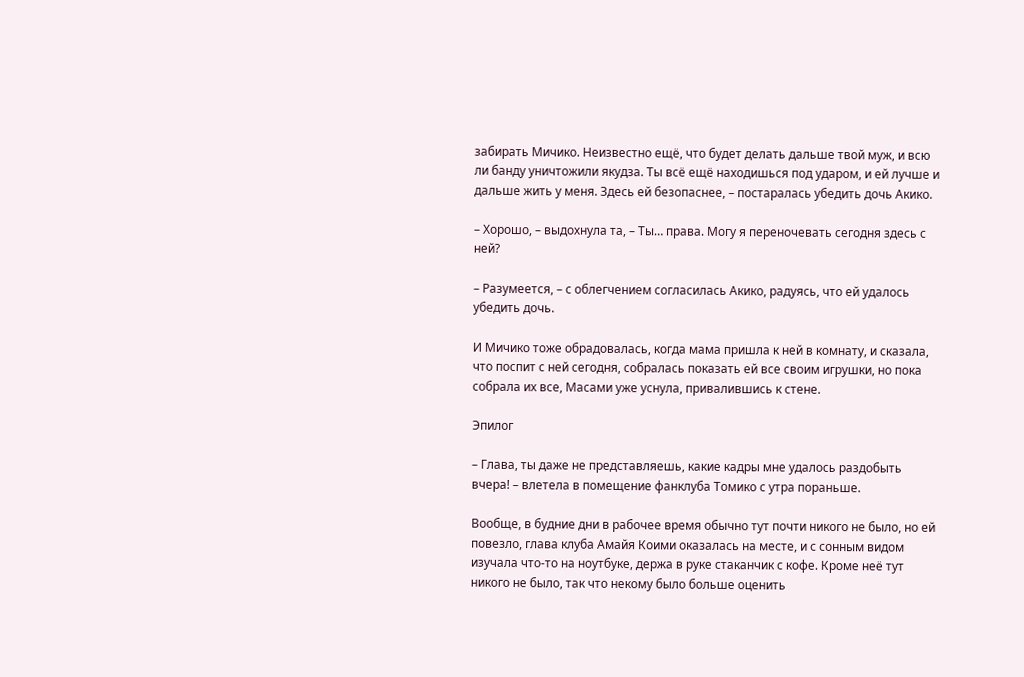забирать Мичико. Неизвестно ещё, что будет делать дальше твой муж, и всю ли банду уничтожили якудза. Ты всё ещё находишься под ударом, и ей лучше и дальше жить у меня. Здесь ей безопаснее, – постаралась убедить дочь Акико.

– Хорошо, – выдохнула та, – Ты… права. Могу я переночевать сегодня здесь с ней?

– Разумеется, – с облегчением согласилась Акико, радуясь, что ей удалось убедить дочь.

И Мичико тоже обрадовалась, когда мама пришла к ней в комнату, и сказала, что поспит с ней сегодня, собралась показать ей все своим игрушки, но пока собрала их все, Масами уже уснула, привалившись к стене.

Эпилог

– Глава, ты даже не представляешь, какие кадры мне удалось раздобыть вчера! – влетела в помещение фанклуба Томико с утра пораньше.

Вообще, в будние дни в рабочее время обычно тут почти никого не было, но ей повезло, глава клуба Амайя Коими оказалась на месте, и с сонным видом изучала что-то на ноутбуке, держа в руке стаканчик с кофе. Кроме неё тут никого не было, так что некому было больше оценить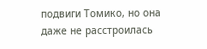подвиги Томико, но она даже не расстроилась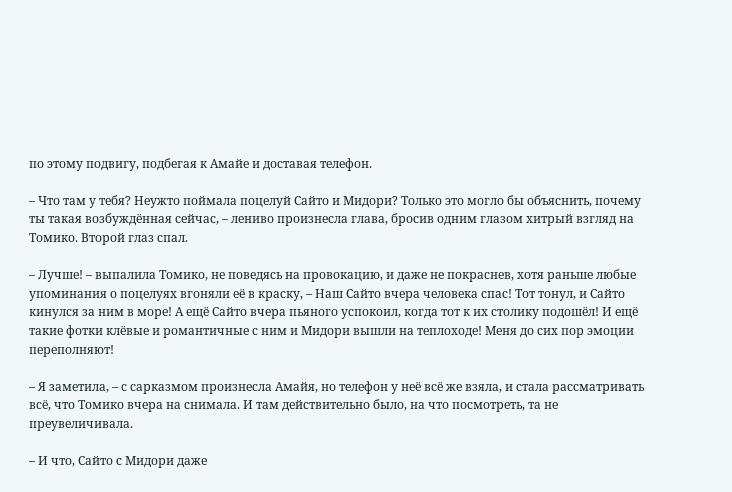по этому подвигу, подбегая к Амайе и доставая телефон.

– Что там у тебя? Неужто поймала поцелуй Сайто и Мидори? Только это могло бы объяснить, почему ты такая возбуждённая сейчас, – лениво произнесла глава, бросив одним глазом хитрый взгляд на Томико. Второй глаз спал.

– Лучше! – выпалила Томико, не поведясь на провокацию, и даже не покраснев, хотя раньше любые упоминания о поцелуях вгоняли её в краску, – Наш Сайто вчера человека спас! Тот тонул, и Сайто кинулся за ним в море! А ещё Сайто вчера пьяного успокоил, когда тот к их столику подошёл! И ещё такие фотки клёвые и романтичные с ним и Мидори вышли на теплоходе! Меня до сих пор эмоции переполняют!

– Я заметила, – с сарказмом произнесла Амайя, но телефон у неё всё же взяла, и стала рассматривать всё, что Томико вчера на снимала. И там действительно было, на что посмотреть, та не преувеличивала.

– И что, Сайто с Мидори даже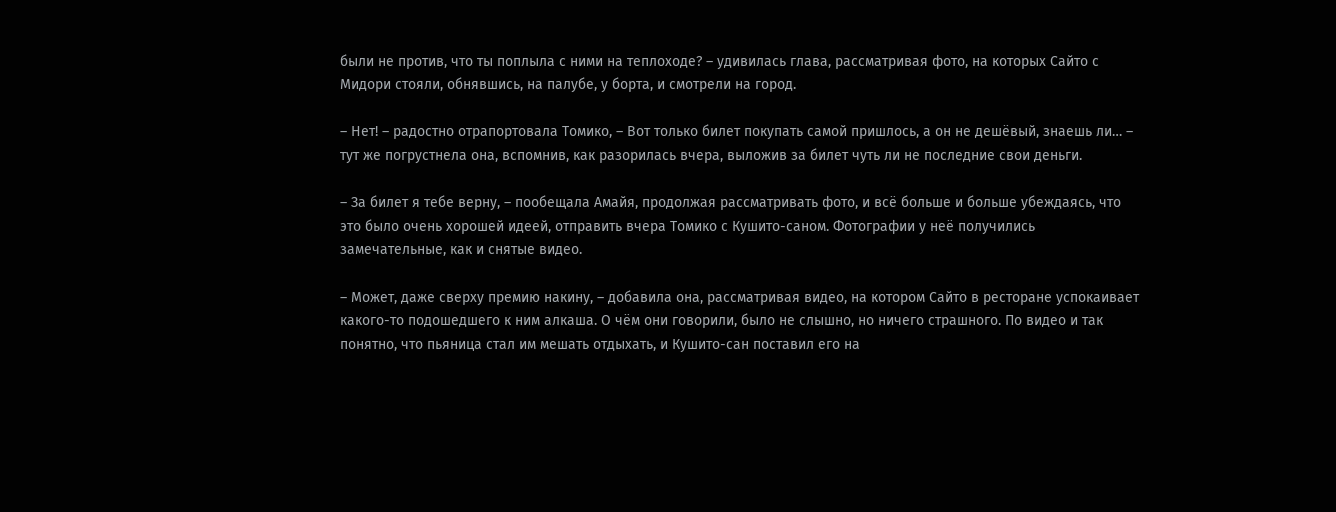были не против, что ты поплыла с ними на теплоходе? – удивилась глава, рассматривая фото, на которых Сайто с Мидори стояли, обнявшись, на палубе, у борта, и смотрели на город.

– Нет! – радостно отрапортовала Томико, – Вот только билет покупать самой пришлось, а он не дешёвый, знаешь ли… – тут же погрустнела она, вспомнив, как разорилась вчера, выложив за билет чуть ли не последние свои деньги.

– За билет я тебе верну, – пообещала Амайя, продолжая рассматривать фото, и всё больше и больше убеждаясь, что это было очень хорошей идеей, отправить вчера Томико с Кушито-саном. Фотографии у неё получились замечательные, как и снятые видео.

– Может, даже сверху премию накину, – добавила она, рассматривая видео, на котором Сайто в ресторане успокаивает какого-то подошедшего к ним алкаша. О чём они говорили, было не слышно, но ничего страшного. По видео и так понятно, что пьяница стал им мешать отдыхать, и Кушито-сан поставил его на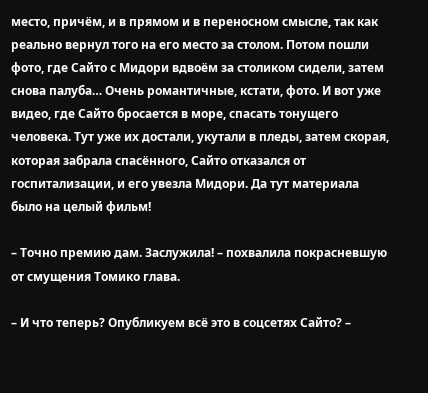место, причём, и в прямом и в переносном смысле, так как реально вернул того на его место за столом. Потом пошли фото, где Сайто с Мидори вдвоём за столиком сидели, затем снова палуба… Очень романтичные, кстати, фото. И вот уже видео, где Сайто бросается в море, спасать тонущего человека. Тут уже их достали, укутали в пледы, затем скорая, которая забрала спасённого, Сайто отказался от госпитализации, и его увезла Мидори. Да тут материала было на целый фильм!

– Точно премию дам. Заслужила! – похвалила покрасневшую от смущения Томико глава.

– И что теперь? Опубликуем всё это в соцсетях Сайто? –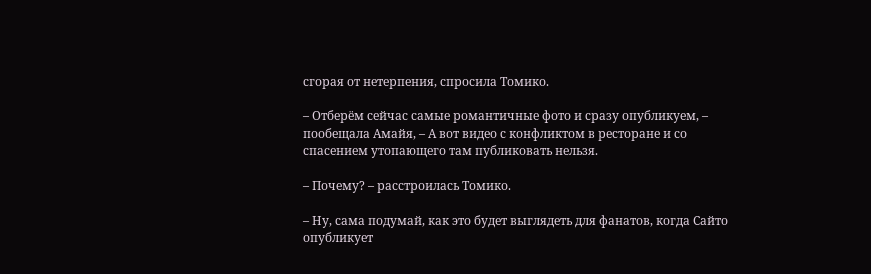сгорая от нетерпения, спросила Томико.

– Отберём сейчас самые романтичные фото и сразу опубликуем, – пообещала Амайя, – А вот видео с конфликтом в ресторане и со спасением утопающего там публиковать нельзя.

– Почему? – расстроилась Томико.

– Ну, сама подумай, как это будет выглядеть для фанатов, когда Сайто опубликует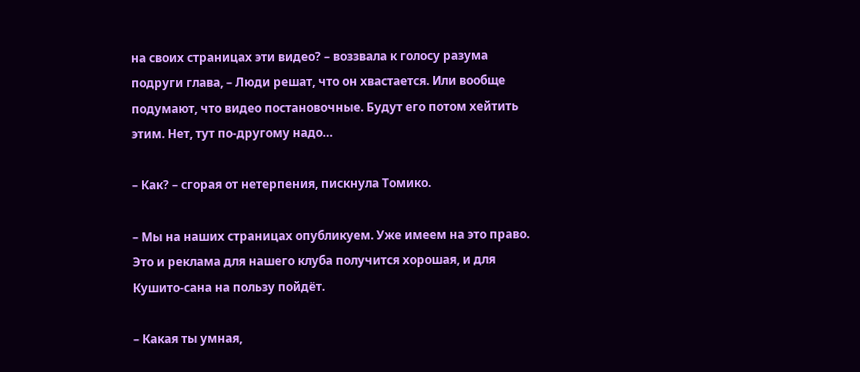на своих страницах эти видео? – воззвала к голосу разума подруги глава, – Люди решат, что он хвастается. Или вообще подумают, что видео постановочные. Будут его потом хейтить этим. Нет, тут по-другому надо…

– Как? – сгорая от нетерпения, пискнула Томико.

– Мы на наших страницах опубликуем. Уже имеем на это право. Это и реклама для нашего клуба получится хорошая, и для Кушито-сана на пользу пойдёт.

– Какая ты умная,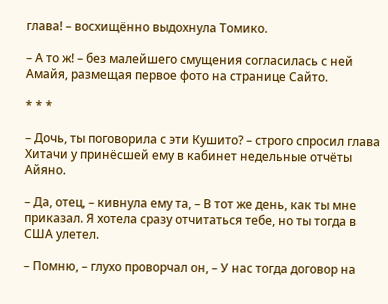глава! – восхищённо выдохнула Томико.

– А то ж! – без малейшего смущения согласилась с ней Амайя, размещая первое фото на странице Сайто.

* * *

– Дочь, ты поговорила с эти Кушито? – строго спросил глава Хитачи у принёсшей ему в кабинет недельные отчёты Айяно.

– Да, отец, – кивнула ему та, – В тот же день, как ты мне приказал. Я хотела сразу отчитаться тебе, но ты тогда в США улетел.

– Помню, – глухо проворчал он, – У нас тогда договор на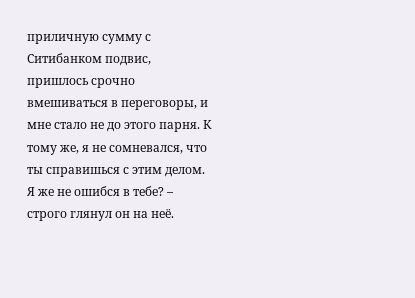приличную сумму с Ситибанком подвис, пришлось срочно вмешиваться в переговоры, и мне стало не до этого парня. К тому же, я не сомневался, что ты справишься с этим делом. Я же не ошибся в тебе? – строго глянул он на неё.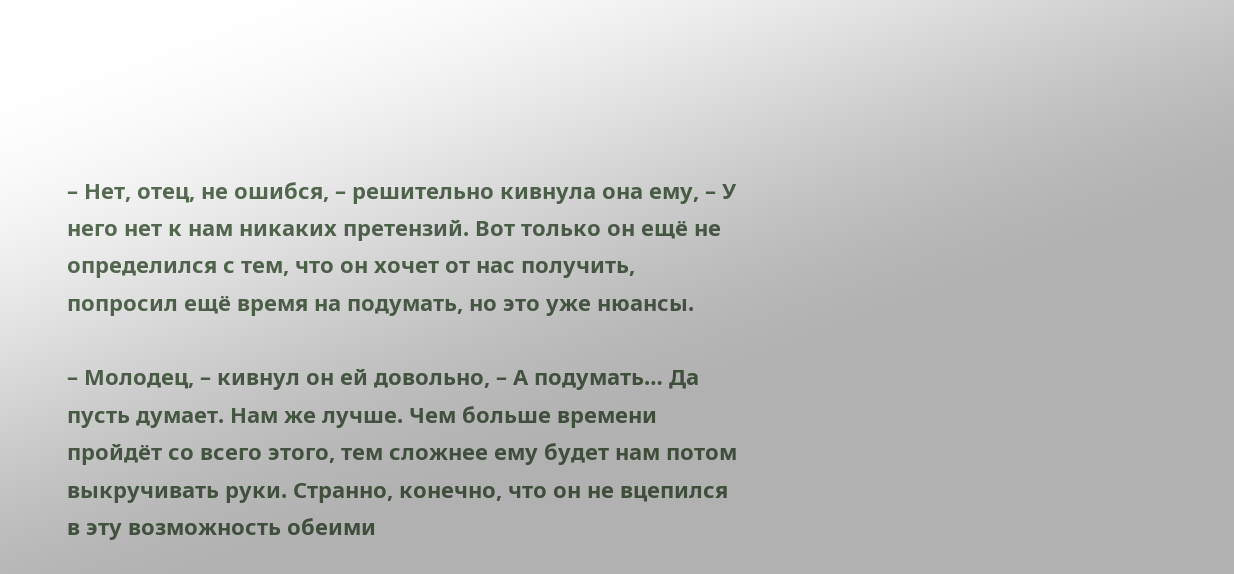– Нет, отец, не ошибся, – решительно кивнула она ему, – У него нет к нам никаких претензий. Вот только он ещё не определился с тем, что он хочет от нас получить, попросил ещё время на подумать, но это уже нюансы.

– Молодец, – кивнул он ей довольно, – А подумать… Да пусть думает. Нам же лучше. Чем больше времени пройдёт со всего этого, тем сложнее ему будет нам потом выкручивать руки. Странно, конечно, что он не вцепился в эту возможность обеими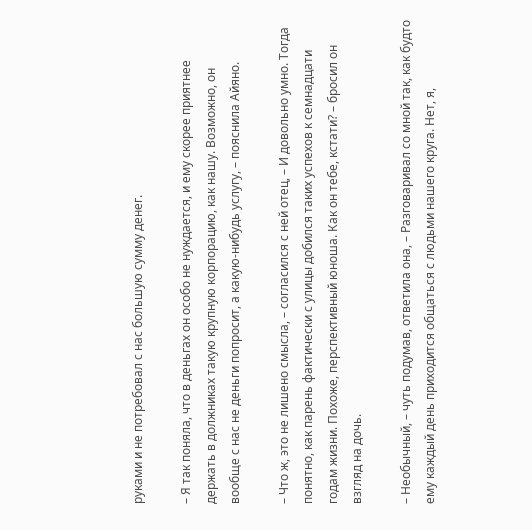руками и не потребовал с нас большую сумму денег.

– Я так поняла, что в деньгах он особо не нуждается, и ему скорее приятнее держать в должниках такую крупную корпорацию, как нашу. Возможно, он вообще с нас не деньги попросит, а какую-нибудь услугу, – пояснила Айяно.

– Что ж, это не лишено смысла, – согласился с ней отец, – И довольно умно. Тогда понятно, как парень фактически с улицы добился таких успехов к семнадцати годам жизни. Похоже, перспективный юноша. Как он тебе, кстати? – бросил он взгляд на дочь.

– Необычный, – чуть подумав, ответила она, – Разговаривал со мной так, как будто ему каждый день приходится общаться с людьми нашего круга. Нет, я,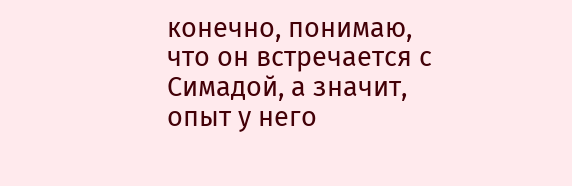конечно, понимаю, что он встречается с Симадой, а значит, опыт у него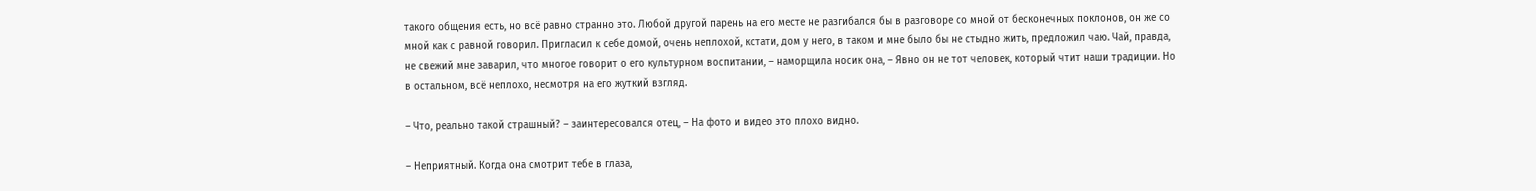такого общения есть, но всё равно странно это. Любой другой парень на его месте не разгибался бы в разговоре со мной от бесконечных поклонов, он же со мной как с равной говорил. Пригласил к себе домой, очень неплохой, кстати, дом у него, в таком и мне было бы не стыдно жить, предложил чаю. Чай, правда, не свежий мне заварил, что многое говорит о его культурном воспитании, – наморщила носик она, – Явно он не тот человек, который чтит наши традиции. Но в остальном, всё неплохо, несмотря на его жуткий взгляд.

– Что, реально такой страшный? – заинтересовался отец, – На фото и видео это плохо видно.

– Неприятный. Когда она смотрит тебе в глаза,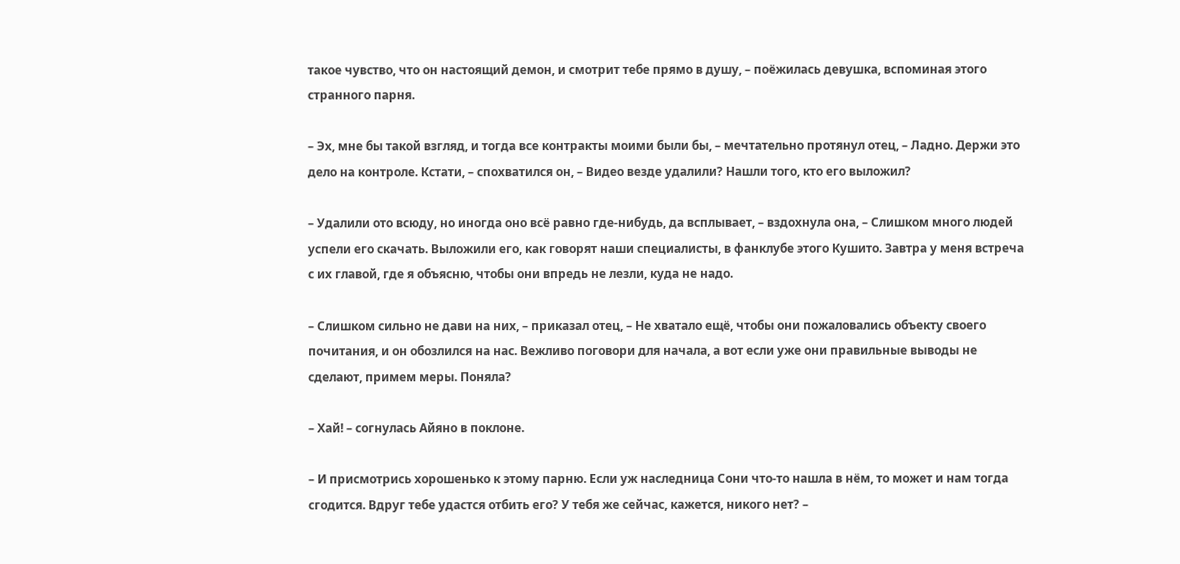такое чувство, что он настоящий демон, и смотрит тебе прямо в душу, – поёжилась девушка, вспоминая этого странного парня.

– Эх, мне бы такой взгляд, и тогда все контракты моими были бы, – мечтательно протянул отец, – Ладно. Держи это дело на контроле. Кстати, – спохватился он, – Видео везде удалили? Нашли того, кто его выложил?

– Удалили ото всюду, но иногда оно всё равно где-нибудь, да всплывает, – вздохнула она, – Слишком много людей успели его скачать. Выложили его, как говорят наши специалисты, в фанклубе этого Кушито. Завтра у меня встреча с их главой, где я объясню, чтобы они впредь не лезли, куда не надо.

– Слишком сильно не дави на них, – приказал отец, – Не хватало ещё, чтобы они пожаловались объекту своего почитания, и он обозлился на нас. Вежливо поговори для начала, а вот если уже они правильные выводы не сделают, примем меры. Поняла?

– Хай! – согнулась Айяно в поклоне.

– И присмотрись хорошенько к этому парню. Если уж наследница Сони что-то нашла в нём, то может и нам тогда сгодится. Вдруг тебе удастся отбить его? У тебя же сейчас, кажется, никого нет? –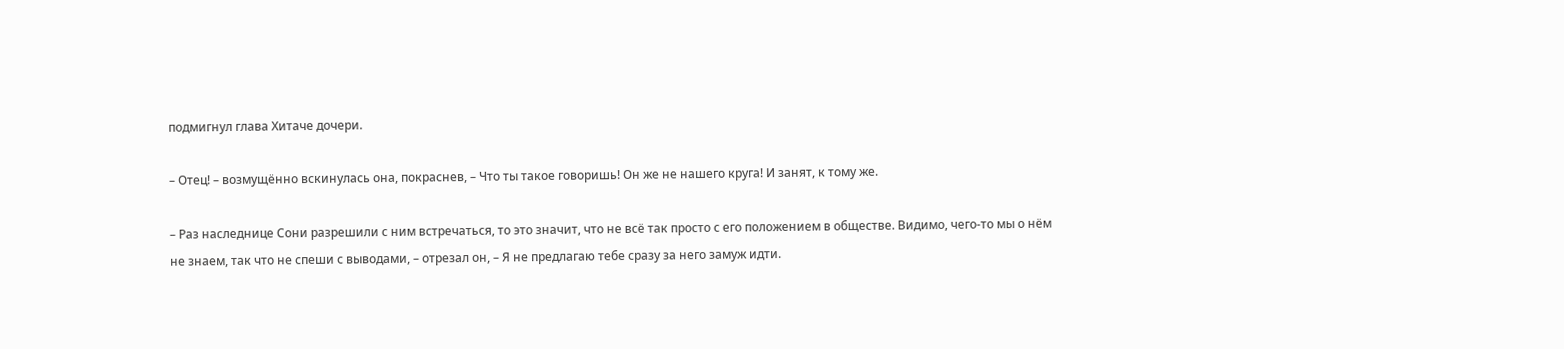подмигнул глава Хитаче дочери.

– Отец! – возмущённо вскинулась она, покраснев, – Что ты такое говоришь! Он же не нашего круга! И занят, к тому же.

– Раз наследнице Сони разрешили с ним встречаться, то это значит, что не всё так просто с его положением в обществе. Видимо, чего-то мы о нём не знаем, так что не спеши с выводами, – отрезал он, – Я не предлагаю тебе сразу за него замуж идти.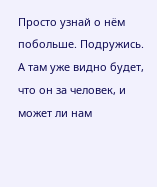Просто узнай о нём побольше. Подружись. А там уже видно будет, что он за человек, и может ли нам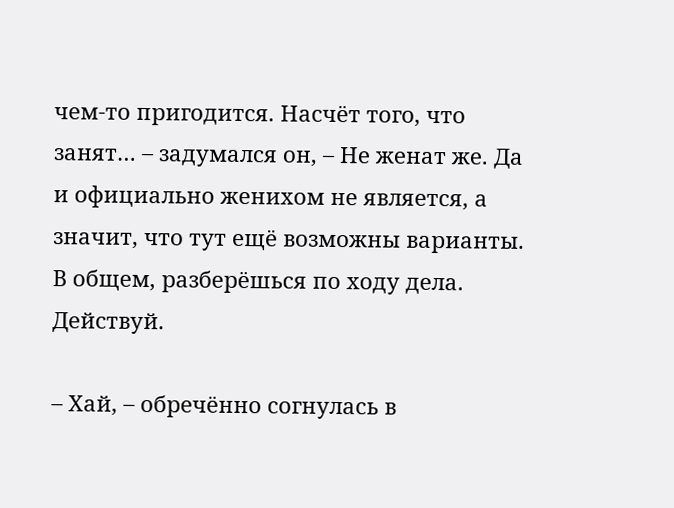чем-то пригодится. Насчёт того, что занят… – задумался он, – Не женат же. Да и официально женихом не является, а значит, что тут ещё возможны варианты. В общем, разберёшься по ходу дела. Действуй.

– Хай, – обречённо согнулась в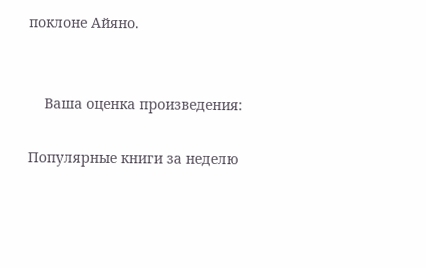поклоне Айяно.


    Ваша оценка произведения:

Популярные книги за неделю